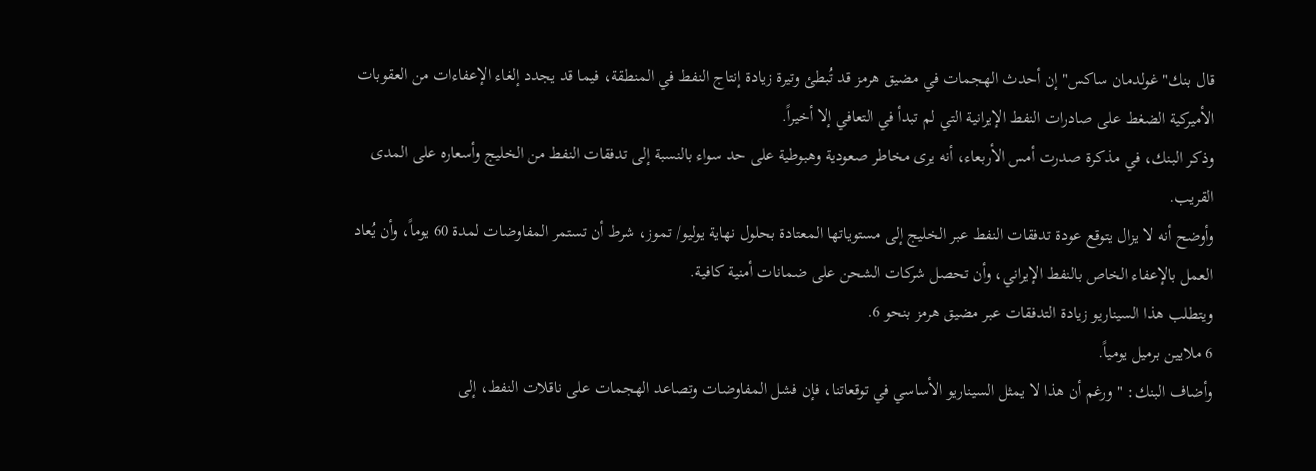قال بنك" غولدمان ساكس" إن أحدث الهجمات في مضيق هرمز قد تُبطئ وتيرة زيادة إنتاج النفط في المنطقة، فيما قد يجدد إلغاء الإعفاءات من العقوبات الأميركية الضغط على صادرات النفط الإيرانية التي لم تبدأ في التعافي إلا أخيراً.
وذكر البنك، في مذكرة صدرت أمس الأربعاء، أنه يرى مخاطر صعودية وهبوطية على حد سواء بالنسبة إلى تدفقات النفط من الخليج وأسعاره على المدى القريب.
وأوضح أنه لا يزال يتوقع عودة تدفقات النفط عبر الخليج إلى مستوياتها المعتادة بحلول نهاية يوليو/ تموز، شرط أن تستمر المفاوضات لمدة 60 يوماً، وأن يُعاد العمل بالإعفاء الخاص بالنفط الإيراني، وأن تحصل شركات الشحن على ضمانات أمنية كافية.
ويتطلب هذا السيناريو زيادة التدفقات عبر مضيق هرمز بنحو 6.
6 ملايين برميل يومياً.
وأضاف البنك: " ورغم أن هذا لا يمثل السيناريو الأساسي في توقعاتنا، فإن فشل المفاوضات وتصاعد الهجمات على ناقلات النفط، إلى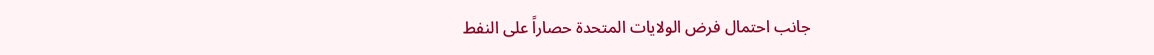جانب احتمال فرض الولايات المتحدة حصاراً على النفط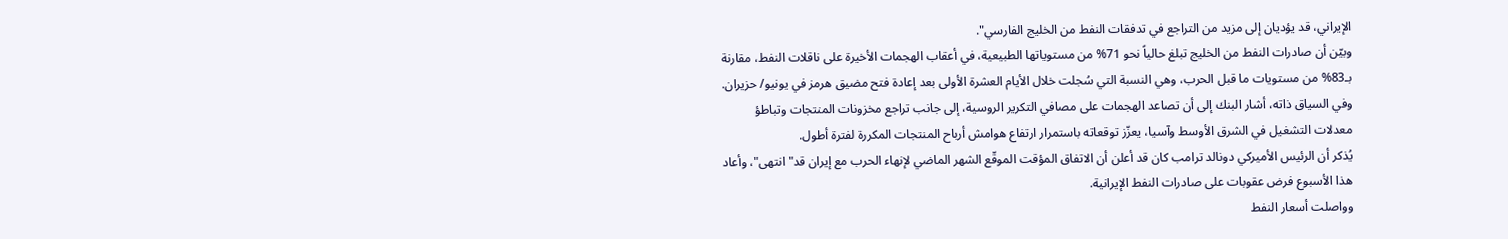الإيراني، قد يؤديان إلى مزيد من التراجع في تدفقات النفط من الخليج الفارسي".
وبيّن أن صادرات النفط من الخليج تبلغ حالياً نحو 71% من مستوياتها الطبيعية، في أعقاب الهجمات الأخيرة على ناقلات النفط، مقارنة بـ83% من مستويات ما قبل الحرب، وهي النسبة التي سُجلت خلال الأيام العشرة الأولى بعد إعادة فتح مضيق هرمز في يونيو/ حزيران.
وفي السياق ذاته، أشار البنك إلى أن تصاعد الهجمات على مصافي التكرير الروسية، إلى جانب تراجع مخزونات المنتجات وتباطؤ معدلات التشغيل في الشرق الأوسط وآسيا، يعزّز توقعاته باستمرار ارتفاع هوامش أرباح المنتجات المكررة لفترة أطول.
يُذكر أن الرئيس الأميركي دونالد ترامب كان قد أعلن أن الاتفاق المؤقت الموقّع الشهر الماضي لإنهاء الحرب مع إيران قد" انتهى"، وأعاد هذا الأسبوع فرض عقوبات على صادرات النفط الإيرانية.
وواصلت أسعار النفط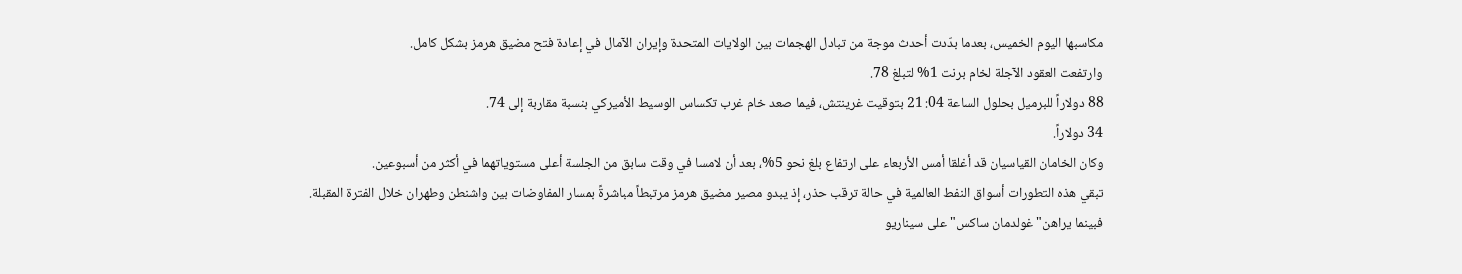مكاسبها اليوم الخميس، بعدما بدّدت أحدث موجة من تبادل الهجمات بين الولايات المتحدة وإيران الآمال في إعادة فتح مضيق هرمز بشكل كامل.
وارتفعت العقود الآجلة لخام برنت 1% لتبلغ 78.
88 دولاراً للبرميل بحلول الساعة 04: 21 بتوقيت غرينتش، فيما صعد خام غرب تكساس الوسيط الأميركي بنسبة مقاربة إلى 74.
34 دولاراً.
وكان الخامان القياسيان قد أغلقا أمس الأربعاء على ارتفاع بلغ نحو 5%، بعد أن لامسا في وقت سابق من الجلسة أعلى مستوياتهما في أكثر من أسبوعين.
تبقي هذه التطورات أسواق النفط العالمية في حالة ترقب حذر، إذ يبدو مصير مضيق هرمز مرتبطاً مباشرةً بمسار المفاوضات بين واشنطن وطهران خلال الفترة المقبلة.
فبينما يراهن" غولدمان ساكس" على سيناريو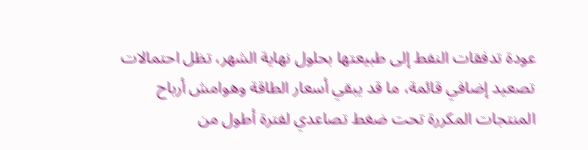عودة تدفقات النفط إلى طبيعتها بحلول نهاية الشهر، تظل احتمالات تصعيد إضافي قائمة، ما قد يبقي أسعار الطاقة وهوامش أرباح المنتجات المكررة تحت ضغط تصاعدي لفترة أطول من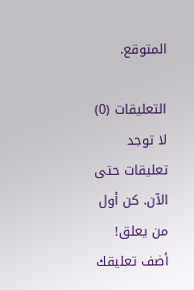المتوقع.

التعليقات (0)
لا توجد تعليقات حتى الآن. كن أول من يعلق!
أضف تعليقك